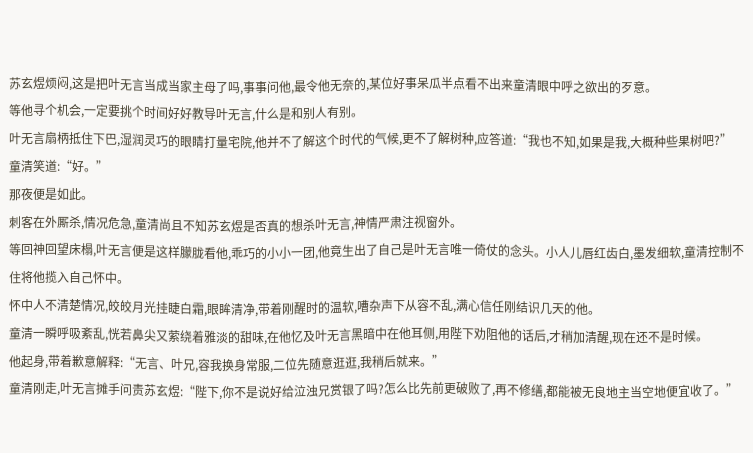苏玄煜烦闷,这是把叶无言当成当家主母了吗,事事问他,最令他无奈的,某位好事呆瓜半点看不出来童清眼中呼之欲出的歹意。
等他寻个机会,一定要挑个时间好好教导叶无言,什么是和别人有别。
叶无言扇柄抵住下巴,湿润灵巧的眼睛打量宅院,他并不了解这个时代的气候,更不了解树种,应答道:“我也不知,如果是我,大概种些果树吧?”
童清笑道:“好。”
那夜便是如此。
刺客在外厮杀,情况危急,童清尚且不知苏玄煜是否真的想杀叶无言,神情严肃注视窗外。
等回神回望床榻,叶无言便是这样朦胧看他,乖巧的小小一团,他竟生出了自己是叶无言唯一倚仗的念头。小人儿唇红齿白,墨发细软,童清控制不住将他揽入自己怀中。
怀中人不清楚情况,皎皎月光挂睫白霜,眼眸清净,带着刚醒时的温软,嘈杂声下从容不乱,满心信任刚结识几天的他。
童清一瞬呼吸紊乱,恍若鼻尖又萦绕着雅淡的甜味,在他忆及叶无言黑暗中在他耳侧,用陛下劝阻他的话后,才稍加清醒,现在还不是时候。
他起身,带着歉意解释:“无言、叶兄,容我换身常服,二位先随意逛逛,我稍后就来。”
童清刚走,叶无言摊手问责苏玄煜:“陛下,你不是说好给泣浊兄赏银了吗?怎么比先前更破败了,再不修缮,都能被无良地主当空地便宜收了。”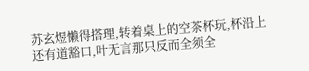苏玄煜懒得搭理,转着桌上的空茶杯玩,杯沿上还有道豁口,叶无言那只反而全须全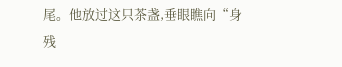尾。他放过这只茶盏,垂眼瞧向“身残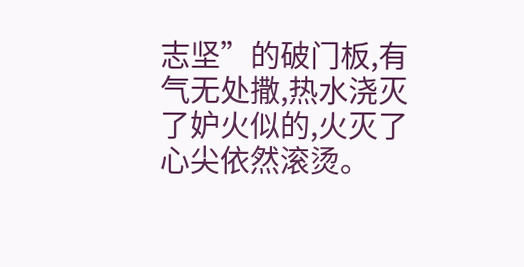志坚”的破门板,有气无处撒,热水浇灭了妒火似的,火灭了心尖依然滚烫。